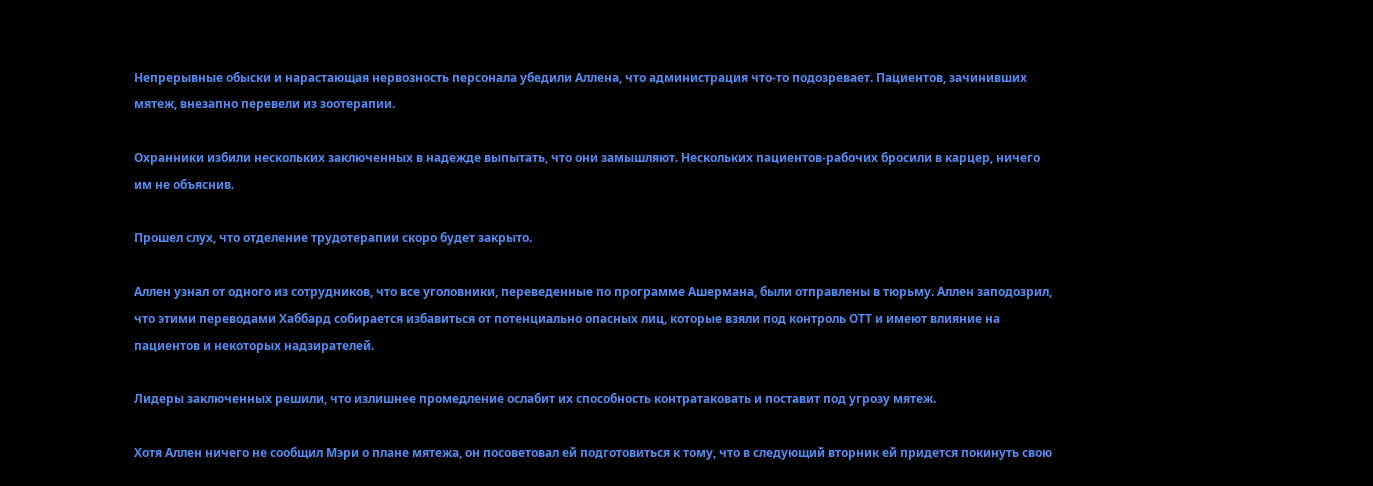Непрерывные обыски и нарастающая нервозность персонала убедили Аллена, что администрация что-то подозревает. Пациентов, зачинивших мятеж, внезапно перевели из зоотерапии.

Охранники избили нескольких заключенных в надежде выпытать, что они замышляют. Нескольких пациентов-рабочих бросили в карцер, ничего им не объяснив.

Прошел слух, что отделение трудотерапии скоро будет закрыто.

Аллен узнал от одного из сотрудников, что все уголовники, переведенные по программе Ашермана, были отправлены в тюрьму. Аллен заподозрил, что этими переводами Хаббард собирается избавиться от потенциально опасных лиц, которые взяли под контроль ОТТ и имеют влияние на пациентов и некоторых надзирателей.

Лидеры заключенных решили, что излишнее промедление ослабит их способность контратаковать и поставит под угрозу мятеж.

Хотя Аллен ничего не сообщил Мэри о плане мятежа, он посоветовал ей подготовиться к тому, что в следующий вторник ей придется покинуть свою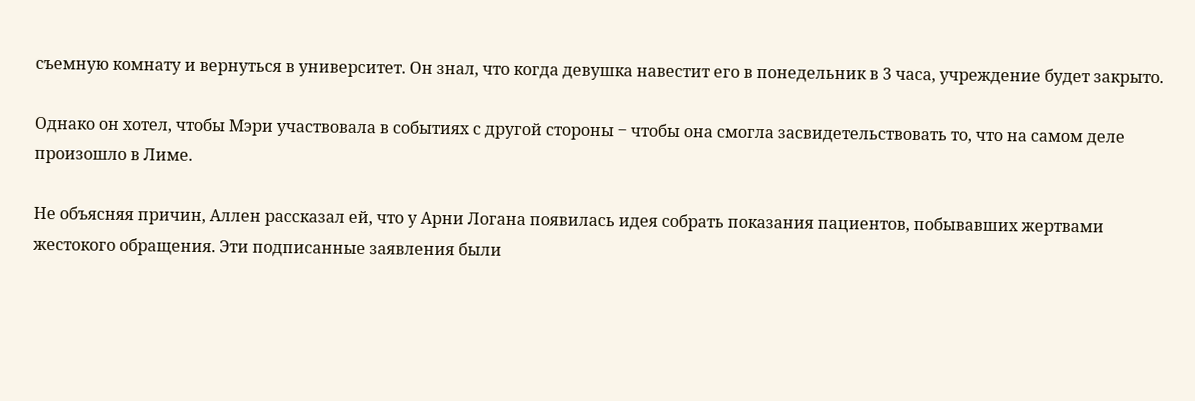съемную комнату и вернуться в университет. Он знал, что когда девушка навестит его в понедельник в 3 часа, учреждение будет закрыто.

Однако он хотел, чтобы Мэри участвовала в событиях с другой стороны ‒ чтобы она смогла засвидетельствовать то, что на самом деле произошло в Лиме.

Не объясняя причин, Аллен рассказал ей, что у Арни Логана появилась идея собрать показания пациентов, побывавших жертвами жестокого обращения. Эти подписанные заявления были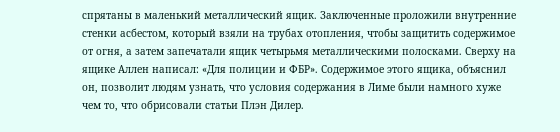спрятаны в маленький металлический ящик. Заключенные проложили внутренние стенки асбестом, который взяли на трубах отопления, чтобы защитить содержимое от огня, а затем запечатали ящик четырьмя металлическими полосками. Сверху на ящике Аллен написал: «Для полиции и ФБР». Содержимое этого ящика, объяснил он, позволит людям узнать, что условия содержания в Лиме были намного хуже чем то, что обрисовали статьи Плэн Дилер.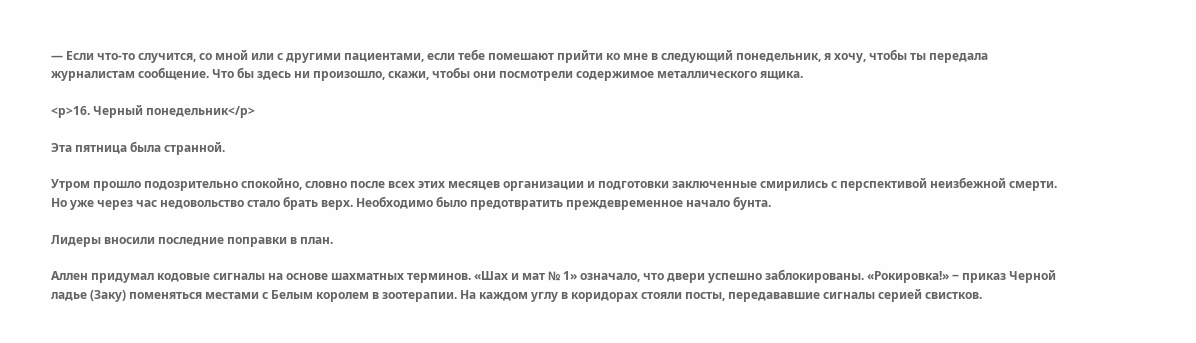— Если что-то случится, со мной или с другими пациентами, если тебе помешают прийти ко мне в следующий понедельник, я хочу, чтобы ты передала журналистам сообщение. Что бы здесь ни произошло, скажи, чтобы они посмотрели содержимое металлического ящика.

<p>16. Черный понедельник</p>

Эта пятница была странной.

Утром прошло подозрительно спокойно, словно после всех этих месяцев организации и подготовки заключенные смирились с перспективой неизбежной смерти. Но уже через час недовольство стало брать верх. Необходимо было предотвратить преждевременное начало бунта.

Лидеры вносили последние поправки в план.

Аллен придумал кодовые сигналы на основе шахматных терминов. «Шах и мат № 1» означало, что двери успешно заблокированы. «Рокировка!» ‒ приказ Черной ладье (Заку) поменяться местами с Белым королем в зоотерапии. На каждом углу в коридорах стояли посты, передававшие сигналы серией свистков.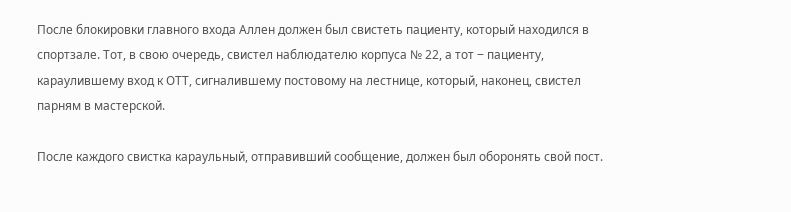После блокировки главного входа Аллен должен был свистеть пациенту, который находился в спортзале. Тот, в свою очередь, свистел наблюдателю корпуса № 22, а тот ‒ пациенту, караулившему вход к ОТТ, сигналившему постовому на лестнице, который, наконец, свистел парням в мастерской.

После каждого свистка караульный, отправивший сообщение, должен был оборонять свой пост.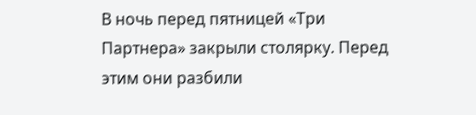В ночь перед пятницей «Три Партнера» закрыли столярку. Перед этим они разбили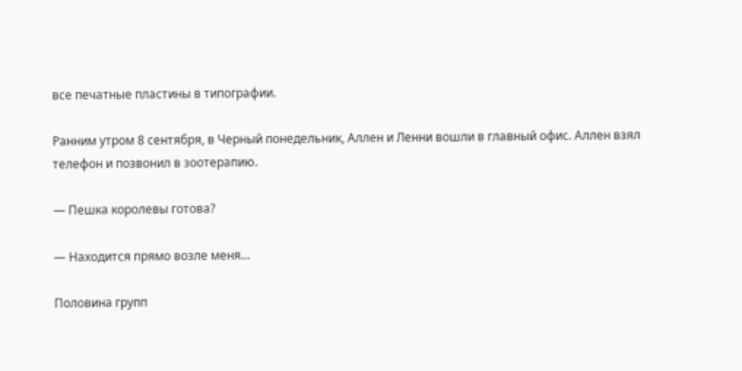все печатные пластины в типографии.

Ранним утром 8 сентября, в Черный понедельник, Аллен и Ленни вошли в главный офис. Аллен взял телефон и позвонил в зоотерапию.

— Пешка королевы готова?

— Находится прямо возле меня…

Половина групп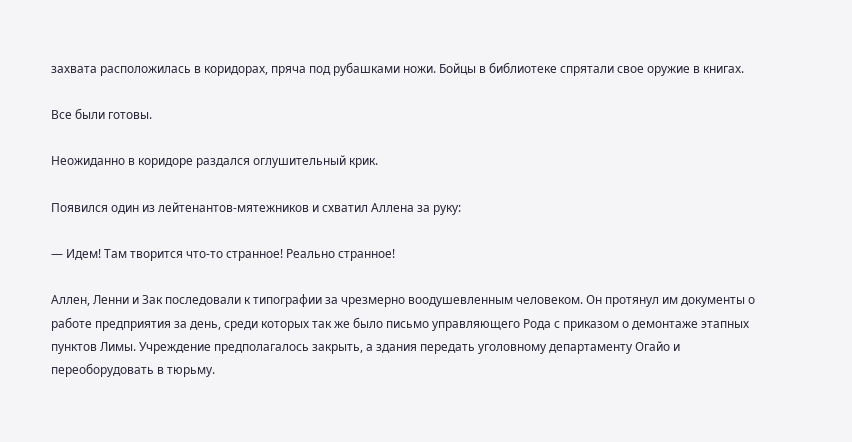захвата расположилась в коридорах, пряча под рубашками ножи. Бойцы в библиотеке спрятали свое оружие в книгах.

Все были готовы.

Неожиданно в коридоре раздался оглушительный крик.

Появился один из лейтенантов-мятежников и схватил Аллена за руку:

— Идем! Там творится что-то странное! Реально странное!

Аллен, Ленни и Зак последовали к типографии за чрезмерно воодушевленным человеком. Он протянул им документы о работе предприятия за день, среди которых так же было письмо управляющего Рода с приказом о демонтаже этапных пунктов Лимы. Учреждение предполагалось закрыть, а здания передать уголовному департаменту Огайо и переоборудовать в тюрьму.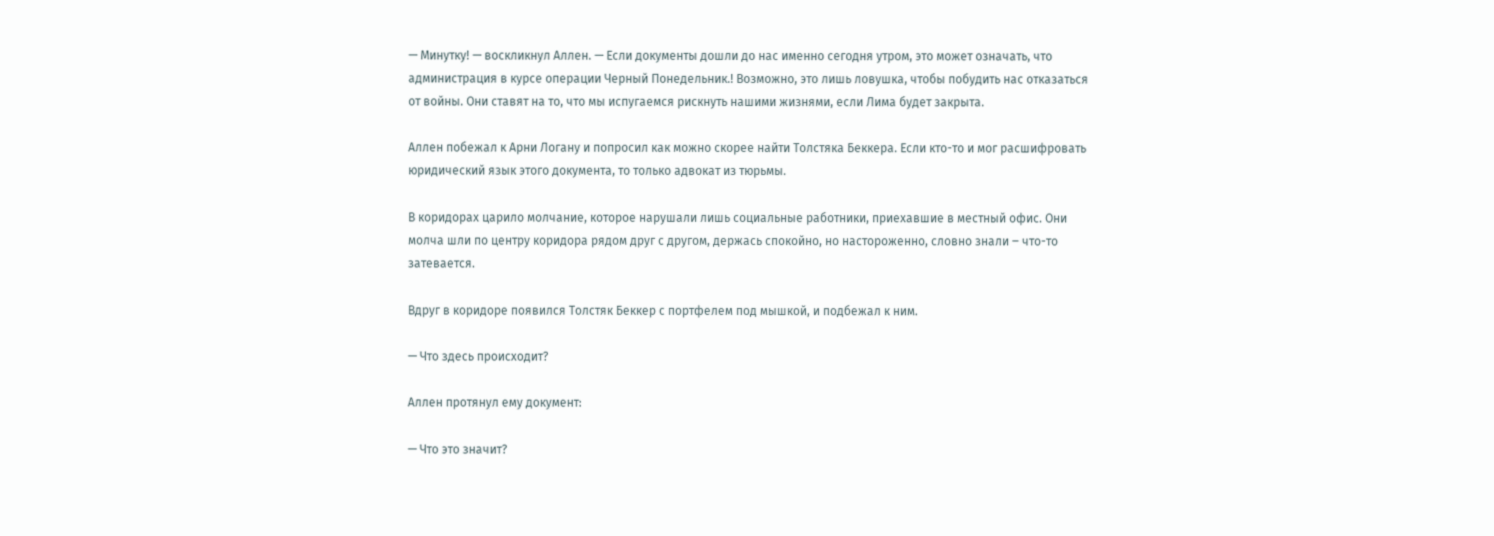— Минутку! — воскликнул Аллен. — Если документы дошли до нас именно сегодня утром, это может означать, что администрация в курсе операции Черный Понедельник.! Возможно, это лишь ловушка, чтобы побудить нас отказаться от войны. Они ставят на то, что мы испугаемся рискнуть нашими жизнями, если Лима будет закрыта.

Аллен побежал к Арни Логану и попросил как можно скорее найти Толстяка Беккера. Если кто-то и мог расшифровать юридический язык этого документа, то только адвокат из тюрьмы.

В коридорах царило молчание, которое нарушали лишь социальные работники, приехавшие в местный офис. Они молча шли по центру коридора рядом друг с другом, держась спокойно, но настороженно, словно знали ‒ что-то затевается.

Вдруг в коридоре появился Толстяк Беккер с портфелем под мышкой, и подбежал к ним.

— Что здесь происходит?

Аллен протянул ему документ:

— Что это значит?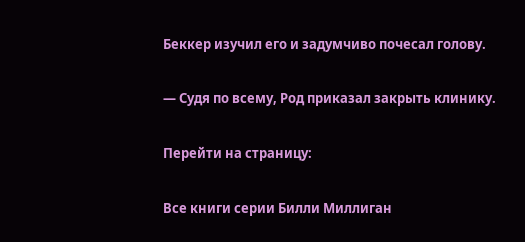Беккер изучил его и задумчиво почесал голову.

— Судя по всему, Род приказал закрыть клинику.

Перейти на страницу:

Все книги серии Билли Миллиган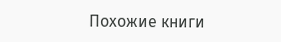Похожие книги